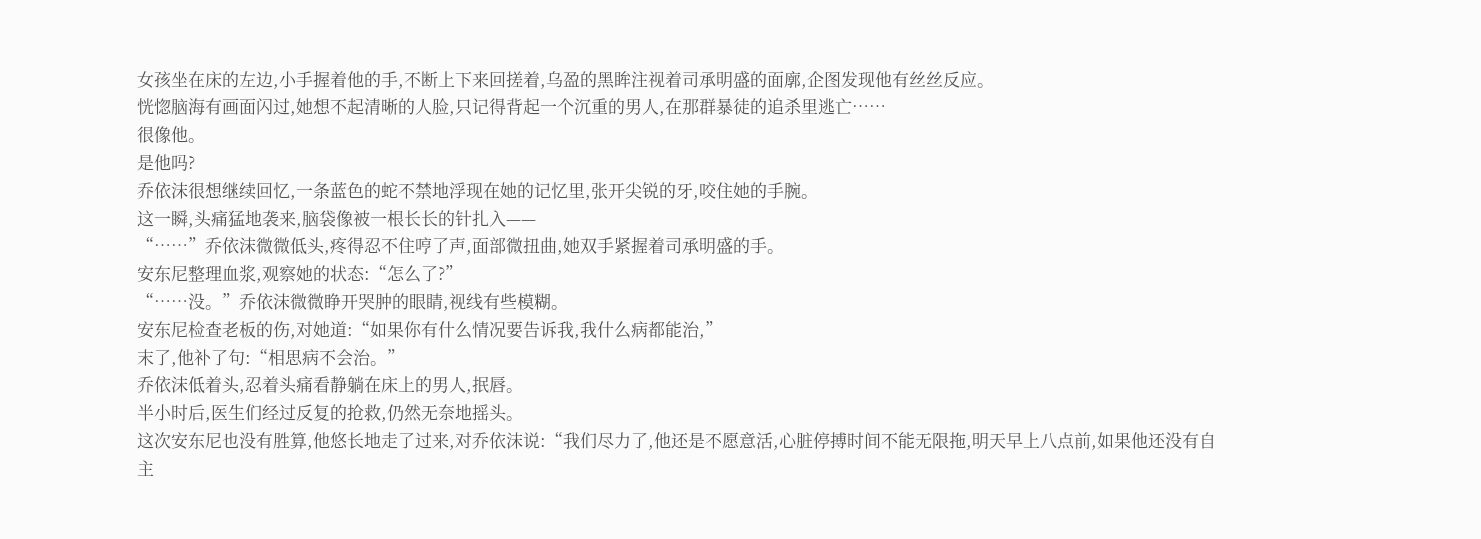女孩坐在床的左边,小手握着他的手,不断上下来回搓着,乌盈的黑眸注视着司承明盛的面廓,企图发现他有丝丝反应。
恍惚脑海有画面闪过,她想不起清晰的人脸,只记得背起一个沉重的男人,在那群暴徒的追杀里逃亡……
很像他。
是他吗?
乔依沫很想继续回忆,一条蓝色的蛇不禁地浮现在她的记忆里,张开尖锐的牙,咬住她的手腕。
这一瞬,头痛猛地袭来,脑袋像被一根长长的针扎入——
“……”乔依沫微微低头,疼得忍不住哼了声,面部微扭曲,她双手紧握着司承明盛的手。
安东尼整理血浆,观察她的状态:“怎么了?”
“……没。”乔依沫微微睁开哭肿的眼睛,视线有些模糊。
安东尼检查老板的伤,对她道:“如果你有什么情况要告诉我,我什么病都能治,”
末了,他补了句:“相思病不会治。”
乔依沫低着头,忍着头痛看静躺在床上的男人,抿唇。
半小时后,医生们经过反复的抢救,仍然无奈地摇头。
这次安东尼也没有胜算,他悠长地走了过来,对乔依沫说:“我们尽力了,他还是不愿意活,心脏停搏时间不能无限拖,明天早上八点前,如果他还没有自主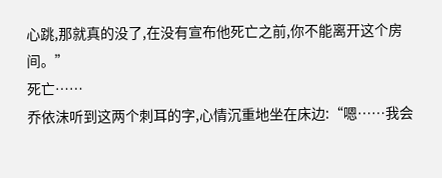心跳,那就真的没了,在没有宣布他死亡之前,你不能离开这个房间。”
死亡……
乔依沫听到这两个刺耳的字,心情沉重地坐在床边:“嗯……我会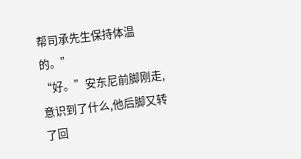帮司承先生保持体温的。”
“好。”安东尼前脚刚走,意识到了什么,他后脚又转了回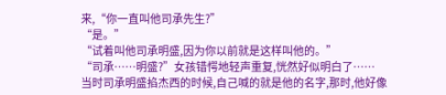来,“你一直叫他司承先生?”
“是。”
“试着叫他司承明盛,因为你以前就是这样叫他的。”
“司承……明盛?”女孩错愕地轻声重复,恍然好似明白了……
当时司承明盛掐杰西的时候,自己喊的就是他的名字,那时,他好像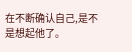在不断确认自己,是不是想起他了。